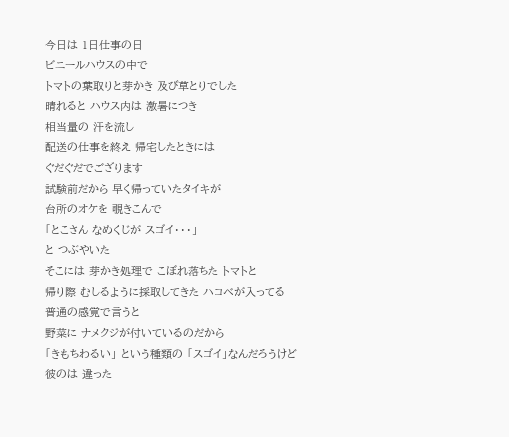今日は 1日仕事の日
ビニールハウスの中で
トマトの葉取りと芽かき 及び草とりでした
晴れると ハウス内は 激暑につき
相当量の 汗を流し
配送の仕事を終え 帰宅したときには
ぐだぐだでござります
試験前だから 早く帰っていたタイキが
台所のオケを 覗きこんで
「とこさん なめくじが スゴイ・・・」
と つぶやいた
そこには 芽かき処理で こぼれ落ちた トマトと
帰り際 むしるように採取してきた ハコベが入ってる
普通の感覚で言うと
野菜に ナメクジが付いているのだから
「きもちわるい」 という種類の 「スゴイ」なんだろうけど
彼のは 違った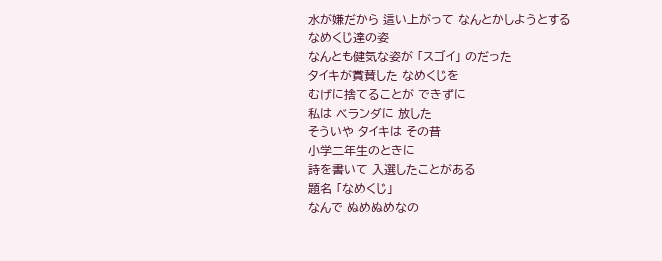水が嫌だから 這い上がって なんとかしようとする
なめくじ達の姿
なんとも健気な姿が 「スゴイ」 のだった
タイキが賞賛した なめくじを
むげに捨てることが できずに
私は ベランダに 放した
そういや タイキは その昔
小学二年生のときに
詩を書いて 入選したことがある
題名 「なめくじ」
なんで ぬめぬめなの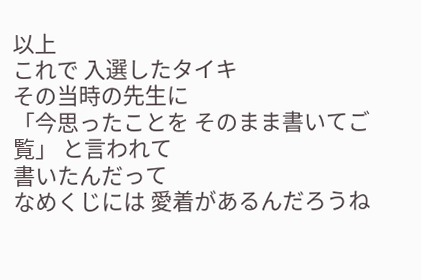以上
これで 入選したタイキ
その当時の先生に
「今思ったことを そのまま書いてご覧」 と言われて
書いたんだって
なめくじには 愛着があるんだろうね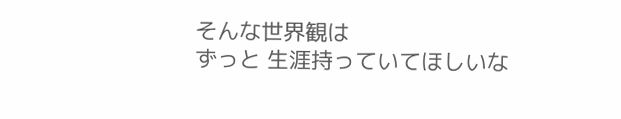そんな世界観は
ずっと 生涯持っていてほしいな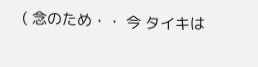( 念のため・・ 今 タイキは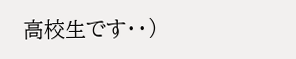高校生です・・)